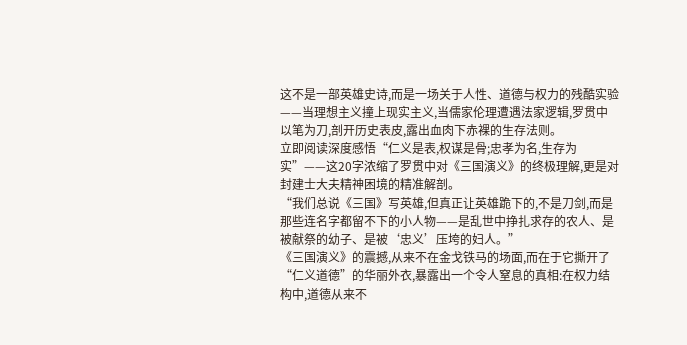这不是一部英雄史诗,而是一场关于人性、道德与权力的残酷实验——当理想主义撞上现实主义,当儒家伦理遭遇法家逻辑,罗贯中以笔为刀,剖开历史表皮,露出血肉下赤裸的生存法则。
立即阅读深度感悟“仁义是表,权谋是骨;忠孝为名,生存为实”——这20字浓缩了罗贯中对《三国演义》的终极理解,更是对封建士大夫精神困境的精准解剖。
“我们总说《三国》写英雄,但真正让英雄跪下的,不是刀剑,而是那些连名字都留不下的小人物——是乱世中挣扎求存的农人、是被献祭的幼子、是被‘忠义’压垮的妇人。”
《三国演义》的震撼,从来不在金戈铁马的场面,而在于它撕开了“仁义道德”的华丽外衣,暴露出一个令人窒息的真相:在权力结构中,道德从来不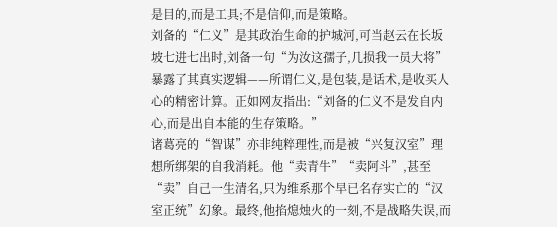是目的,而是工具;不是信仰,而是策略。
刘备的“仁义”是其政治生命的护城河,可当赵云在长坂坡七进七出时,刘备一句“为汝这孺子,几损我一员大将”暴露了其真实逻辑——所谓仁义,是包装,是话术,是收买人心的精密计算。正如网友指出:“刘备的仁义不是发自内心,而是出自本能的生存策略。”
诸葛亮的“智谋”亦非纯粹理性,而是被“兴复汉室”理想所绑架的自我消耗。他“卖青牛”“卖阿斗”,甚至“卖”自己一生清名,只为维系那个早已名存实亡的“汉室正统”幻象。最终,他掐熄烛火的一刻,不是战略失误,而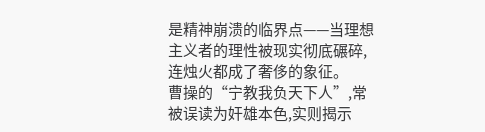是精神崩溃的临界点——当理想主义者的理性被现实彻底碾碎,连烛火都成了奢侈的象征。
曹操的“宁教我负天下人”,常被误读为奸雄本色,实则揭示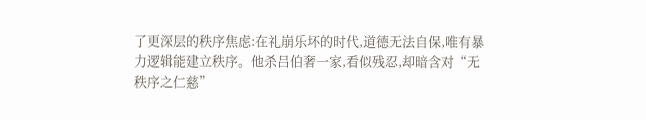了更深层的秩序焦虑:在礼崩乐坏的时代,道德无法自保,唯有暴力逻辑能建立秩序。他杀吕伯奢一家,看似残忍,却暗含对“无秩序之仁慈”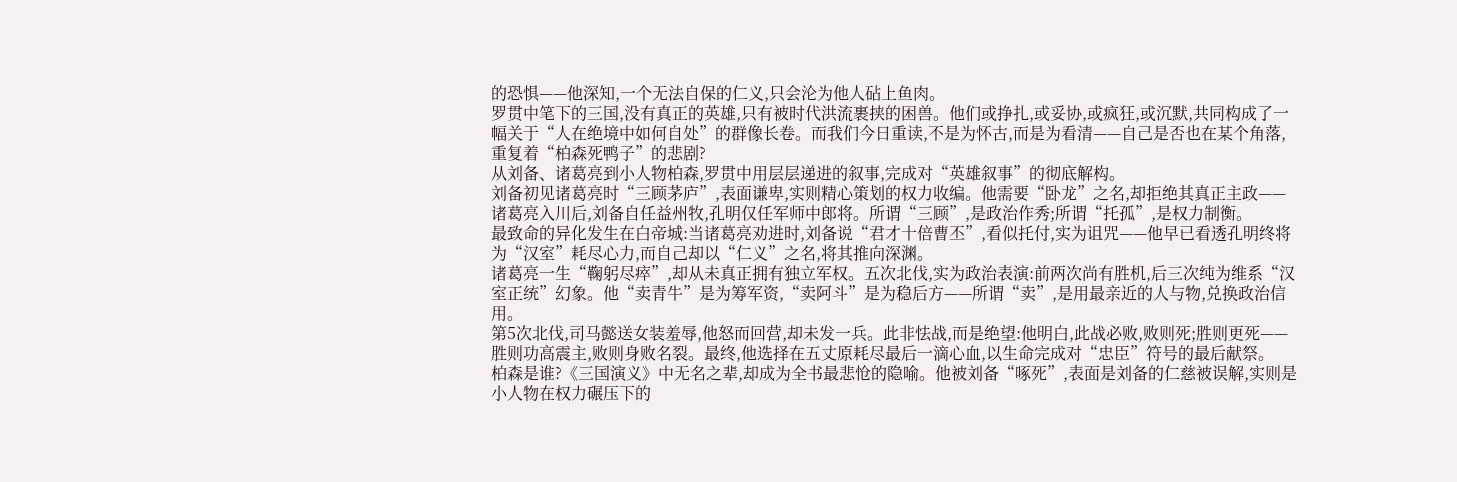的恐惧——他深知,一个无法自保的仁义,只会沦为他人砧上鱼肉。
罗贯中笔下的三国,没有真正的英雄,只有被时代洪流裹挟的困兽。他们或挣扎,或妥协,或疯狂,或沉默,共同构成了一幅关于“人在绝境中如何自处”的群像长卷。而我们今日重读,不是为怀古,而是为看清——自己是否也在某个角落,重复着“柏森死鸭子”的悲剧?
从刘备、诸葛亮到小人物柏森,罗贯中用层层递进的叙事,完成对“英雄叙事”的彻底解构。
刘备初见诸葛亮时“三顾茅庐”,表面谦卑,实则精心策划的权力收编。他需要“卧龙”之名,却拒绝其真正主政——诸葛亮入川后,刘备自任益州牧,孔明仅任军师中郎将。所谓“三顾”,是政治作秀;所谓“托孤”,是权力制衡。
最致命的异化发生在白帝城:当诸葛亮劝进时,刘备说“君才十倍曹丕”,看似托付,实为诅咒——他早已看透孔明终将为“汉室”耗尽心力,而自己却以“仁义”之名,将其推向深渊。
诸葛亮一生“鞠躬尽瘁”,却从未真正拥有独立军权。五次北伐,实为政治表演:前两次尚有胜机,后三次纯为维系“汉室正统”幻象。他“卖青牛”是为筹军资,“卖阿斗”是为稳后方——所谓“卖”,是用最亲近的人与物,兑换政治信用。
第5次北伐,司马懿送女装羞辱,他怒而回营,却未发一兵。此非怯战,而是绝望:他明白,此战必败,败则死;胜则更死——胜则功高震主,败则身败名裂。最终,他选择在五丈原耗尽最后一滴心血,以生命完成对“忠臣”符号的最后献祭。
柏森是谁?《三国演义》中无名之辈,却成为全书最悲怆的隐喻。他被刘备“啄死”,表面是刘备的仁慈被误解,实则是小人物在权力碾压下的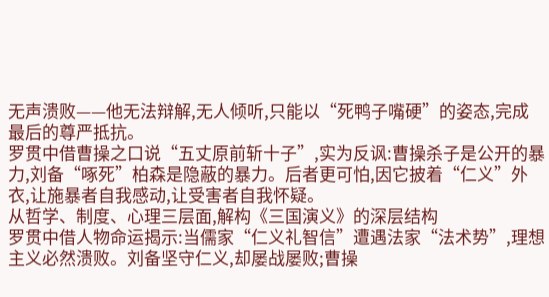无声溃败——他无法辩解,无人倾听,只能以“死鸭子嘴硬”的姿态,完成最后的尊严抵抗。
罗贯中借曹操之口说“五丈原前斩十子”,实为反讽:曹操杀子是公开的暴力,刘备“啄死”柏森是隐蔽的暴力。后者更可怕,因它披着“仁义”外衣,让施暴者自我感动,让受害者自我怀疑。
从哲学、制度、心理三层面,解构《三国演义》的深层结构
罗贯中借人物命运揭示:当儒家“仁义礼智信”遭遇法家“法术势”,理想主义必然溃败。刘备坚守仁义,却屡战屡败;曹操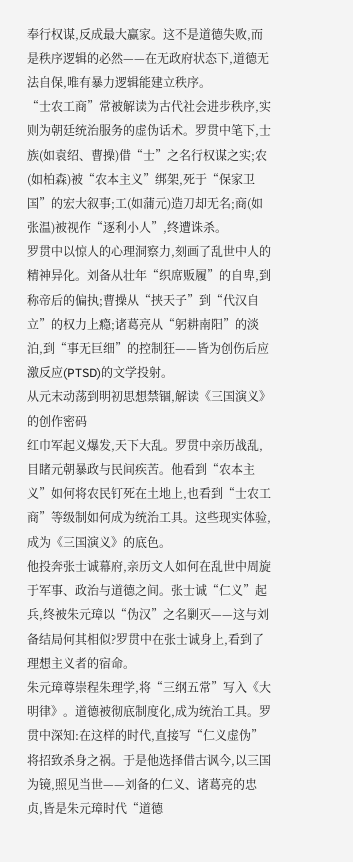奉行权谋,反成最大赢家。这不是道德失败,而是秩序逻辑的必然——在无政府状态下,道德无法自保,唯有暴力逻辑能建立秩序。
“士农工商”常被解读为古代社会进步秩序,实则为朝廷统治服务的虚伪话术。罗贯中笔下,士族(如袁绍、曹操)借“士”之名行权谋之实;农(如柏森)被“农本主义”绑架,死于“保家卫国”的宏大叙事;工(如蒲元)造刀却无名;商(如张温)被视作“逐利小人”,终遭诛杀。
罗贯中以惊人的心理洞察力,刻画了乱世中人的精神异化。刘备从壮年“织席贩履”的自卑,到称帝后的偏执;曹操从“挟天子”到“代汉自立”的权力上瘾;诸葛亮从“躬耕南阳”的淡泊,到“事无巨细”的控制狂——皆为创伤后应激反应(PTSD)的文学投射。
从元末动荡到明初思想禁锢,解读《三国演义》的创作密码
红巾军起义爆发,天下大乱。罗贯中亲历战乱,目睹元朝暴政与民间疾苦。他看到“农本主义”如何将农民钉死在土地上,也看到“士农工商”等级制如何成为统治工具。这些现实体验,成为《三国演义》的底色。
他投奔张士诚幕府,亲历文人如何在乱世中周旋于军事、政治与道德之间。张士诚“仁义”起兵,终被朱元璋以“伪汉”之名剿灭——这与刘备结局何其相似?罗贯中在张士诚身上,看到了理想主义者的宿命。
朱元璋尊崇程朱理学,将“三纲五常”写入《大明律》。道德被彻底制度化,成为统治工具。罗贯中深知:在这样的时代,直接写“仁义虚伪”将招致杀身之祸。于是他选择借古讽今,以三国为镜,照见当世——刘备的仁义、诸葛亮的忠贞,皆是朱元璋时代“道德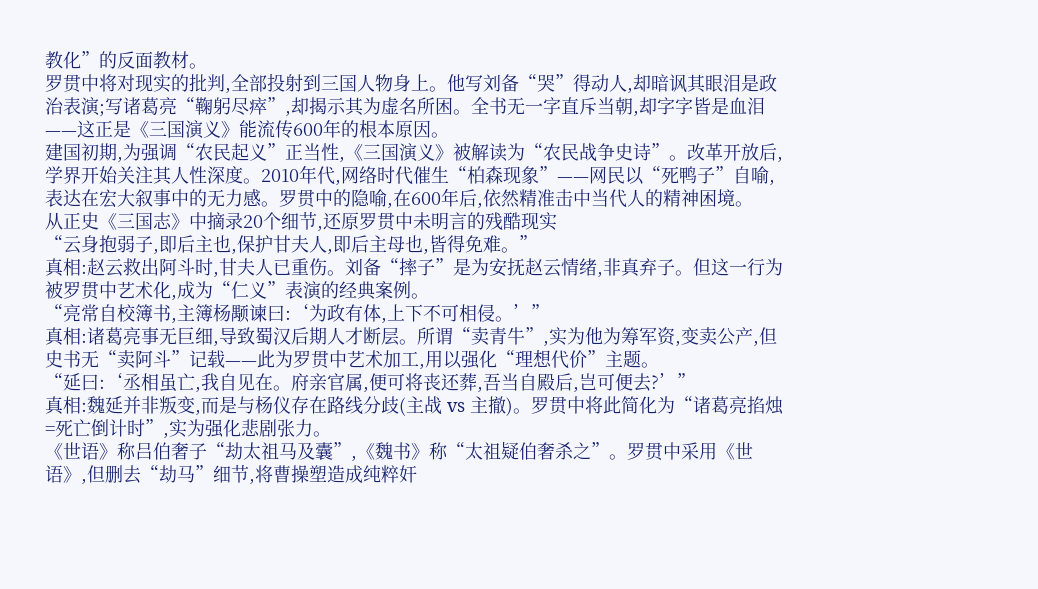教化”的反面教材。
罗贯中将对现实的批判,全部投射到三国人物身上。他写刘备“哭”得动人,却暗讽其眼泪是政治表演;写诸葛亮“鞠躬尽瘁”,却揭示其为虚名所困。全书无一字直斥当朝,却字字皆是血泪——这正是《三国演义》能流传600年的根本原因。
建国初期,为强调“农民起义”正当性,《三国演义》被解读为“农民战争史诗”。改革开放后,学界开始关注其人性深度。2010年代,网络时代催生“柏森现象”——网民以“死鸭子”自喻,表达在宏大叙事中的无力感。罗贯中的隐喻,在600年后,依然精准击中当代人的精神困境。
从正史《三国志》中摘录20个细节,还原罗贯中未明言的残酷现实
“云身抱弱子,即后主也,保护甘夫人,即后主母也,皆得免难。”
真相:赵云救出阿斗时,甘夫人已重伤。刘备“摔子”是为安抚赵云情绪,非真弃子。但这一行为被罗贯中艺术化,成为“仁义”表演的经典案例。
“亮常自校簿书,主簿杨颙谏曰:‘为政有体,上下不可相侵。’”
真相:诸葛亮事无巨细,导致蜀汉后期人才断层。所谓“卖青牛”,实为他为筹军资,变卖公产,但史书无“卖阿斗”记载——此为罗贯中艺术加工,用以强化“理想代价”主题。
“延曰:‘丞相虽亡,我自见在。府亲官属,便可将丧还葬,吾当自殿后,岂可便去?’”
真相:魏延并非叛变,而是与杨仪存在路线分歧(主战 vs 主撤)。罗贯中将此简化为“诸葛亮掐烛=死亡倒计时”,实为强化悲剧张力。
《世语》称吕伯奢子“劫太祖马及囊”,《魏书》称“太祖疑伯奢杀之”。罗贯中采用《世语》,但删去“劫马”细节,将曹操塑造成纯粹奸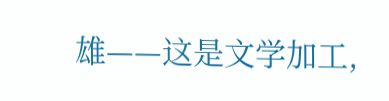雄——这是文学加工,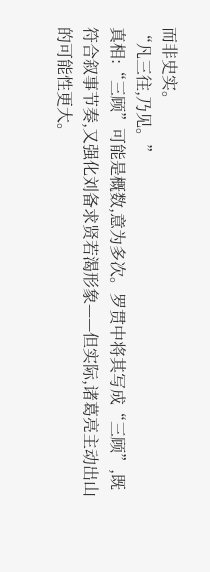而非史实。
“凡三往,乃见。”
真相:“三顾”可能是概数,意为多次。罗贯中将其写成“三顾”,既符合叙事节奏,又强化刘备求贤若渴形象——但实际,诸葛亮主动出山的可能性更大。